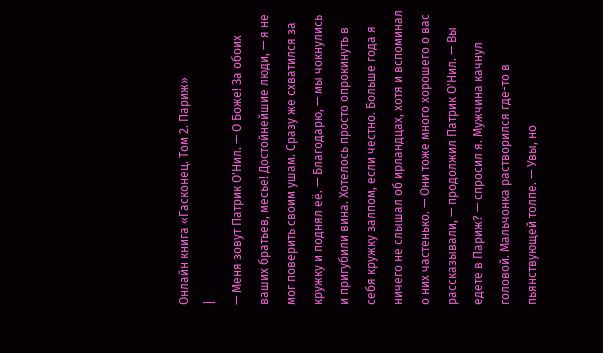Онлайн книга «Гасконец. Том 2. Париж»
|
— Меня зовут Патрик О'Нил. — О Боже! За обоих ваших братьев, месье! Достойнейшие люди, — я не мог поверить своим ушам. Сразу же схватился за кружку и поднял её. — Благодарю, — мы чокнулись и пригубили вина. Хотелось просто опрокинуть в себя кружку залпом, если честно. Больше года я ничего не слышал об ирландцах, хотя и вспоминал о них частенько. — Они тоже много хорошего о вас рассказывали, — продолжил Патрик О'Нил. — Вы едете в Париж? — спросил я. Мужчина качнул головой. Мальчонка растворился где-то в пьянствующей толпе. — Увы, но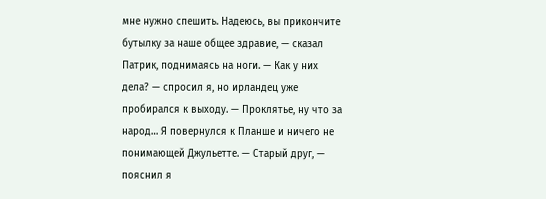мне нужно спешить. Надеюсь, вы прикончите бутылку за наше общее здравие, — сказал Патрик, поднимаясь на ноги. — Как у них дела? — спросил я, но ирландец уже пробирался к выходу. — Проклятье, ну что за народ… Я повернулся к Планше и ничего не понимающей Джульетте. — Старый друг, — пояснил я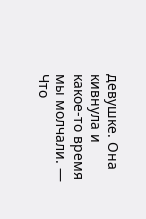девушке. Она кивнула и какое-то время мы молчали. — Что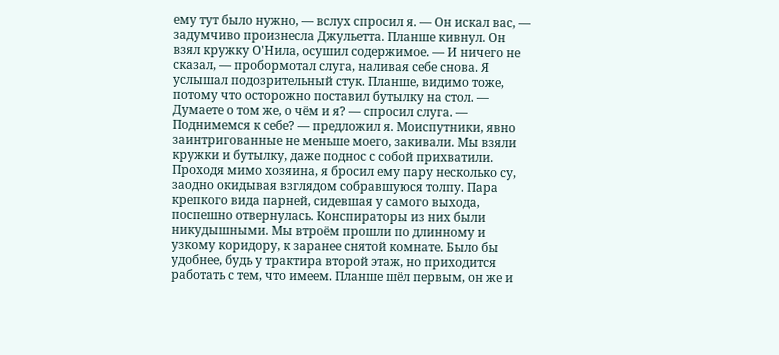ему тут было нужно, — вслух спросил я. — Он искал вас, — задумчиво произнесла Джульетта. Планше кивнул. Он взял кружку О'Нила, осушил содержимое. — И ничего не сказал, — пробормотал слуга, наливая себе снова. Я услышал подозрительный стук. Планше, видимо тоже, потому что осторожно поставил бутылку на стол. — Думаете о том же, о чём и я? — спросил слуга. — Поднимемся к себе? — предложил я. Моиспутники, явно заинтригованные не меньше моего, закивали. Мы взяли кружки и бутылку, даже поднос с собой прихватили. Проходя мимо хозяина, я бросил ему пару несколько су, заодно окидывая взглядом собравшуюся толпу. Пара крепкого вида парней, сидевшая у самого выхода, поспешно отвернулась. Конспираторы из них были никудышными. Мы втроём прошли по длинному и узкому коридору, к заранее снятой комнате. Было бы удобнее, будь у трактира второй этаж, но приходится работать с тем, что имеем. Планше шёл первым, он же и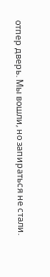отпер дверь. Мы вошли, но запираться не стали.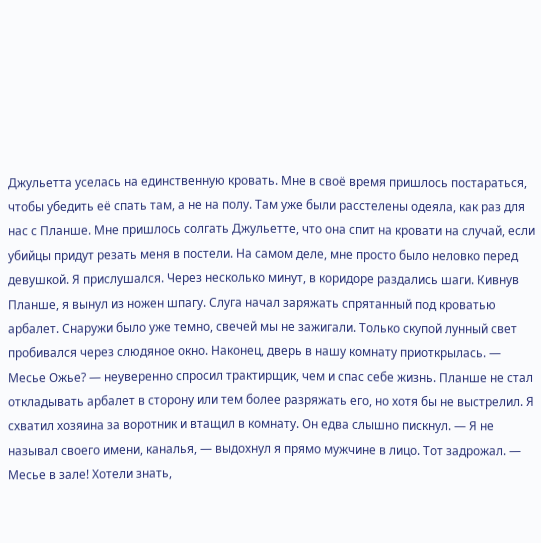Джульетта уселась на единственную кровать. Мне в своё время пришлось постараться, чтобы убедить её спать там, а не на полу. Там уже были расстелены одеяла, как раз для нас с Планше. Мне пришлось солгать Джульетте, что она спит на кровати на случай, если убийцы придут резать меня в постели. На самом деле, мне просто было неловко перед девушкой. Я прислушался. Через несколько минут, в коридоре раздались шаги. Кивнув Планше, я вынул из ножен шпагу. Слуга начал заряжать спрятанный под кроватью арбалет. Снаружи было уже темно, свечей мы не зажигали. Только скупой лунный свет пробивался через слюдяное окно. Наконец, дверь в нашу комнату приоткрылась. — Месье Ожье? — неуверенно спросил трактирщик, чем и спас себе жизнь. Планше не стал откладывать арбалет в сторону или тем более разряжать его, но хотя бы не выстрелил. Я схватил хозяина за воротник и втащил в комнату. Он едва слышно пискнул. — Я не называл своего имени, каналья, — выдохнул я прямо мужчине в лицо. Тот задрожал. — Месье в зале! Хотели знать,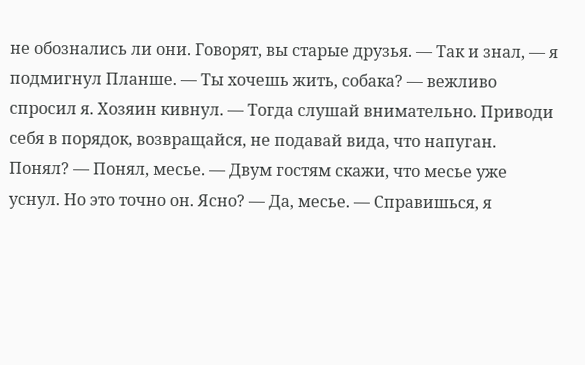не обознались ли они. Говорят, вы старые друзья. — Так и знал, — я подмигнул Планше. — Ты хочешь жить, собака? — вежливо спросил я. Хозяин кивнул. — Тогда слушай внимательно. Приводи себя в порядок, возвращайся, не подавай вида, что напуган. Понял? — Понял, месье. — Двум гостям скажи, что месье уже уснул. Но это точно он. Ясно? — Да, месье. — Справишься, я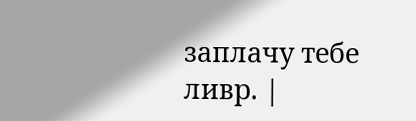заплачу тебе ливр. |